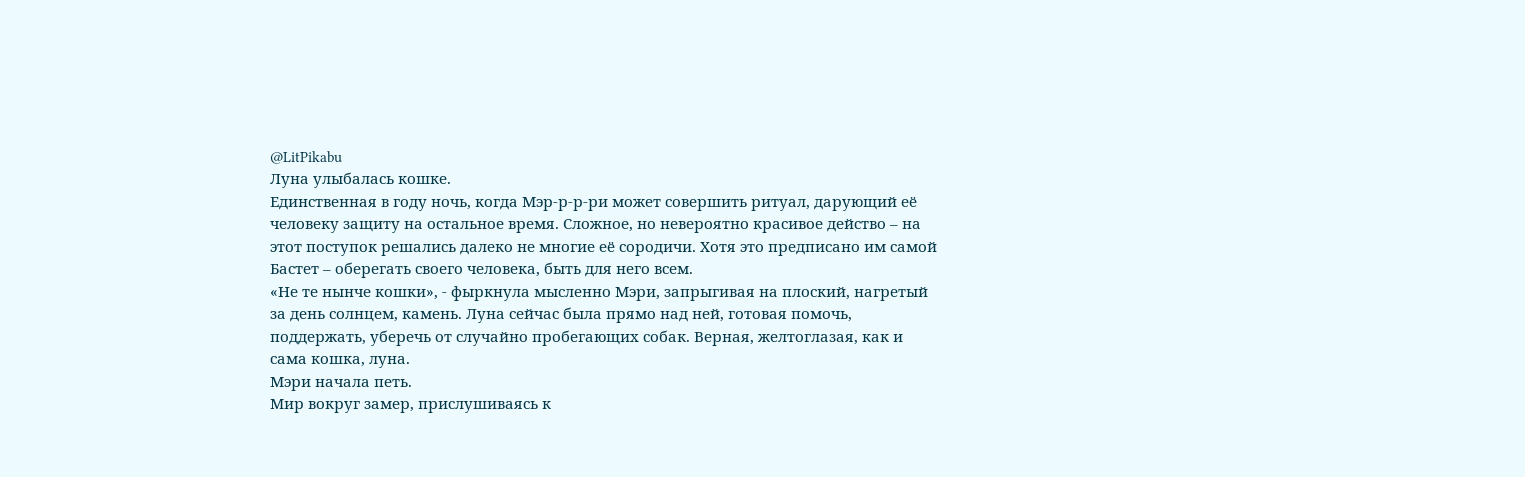@LitPikabu
Луна улыбалась кошке.
Единственная в году ночь, когда Мэр-р-р-ри может совершить ритуал, дарующий её человеку защиту на остальное время. Сложное, но невероятно красивое действо – на этот поступок решались далеко не многие её сородичи. Хотя это предписано им самой Бастет – оберегать своего человека, быть для него всем.
«Не те нынче кошки», - фыркнула мысленно Мэри, запрыгивая на плоский, нагретый за день солнцем, камень. Луна сейчас была прямо над ней, готовая помочь, поддержать, уберечь от случайно пробегающих собак. Верная, желтоглазая, как и сама кошка, луна.
Мэри начала петь.
Мир вокруг замер, прислушиваясь к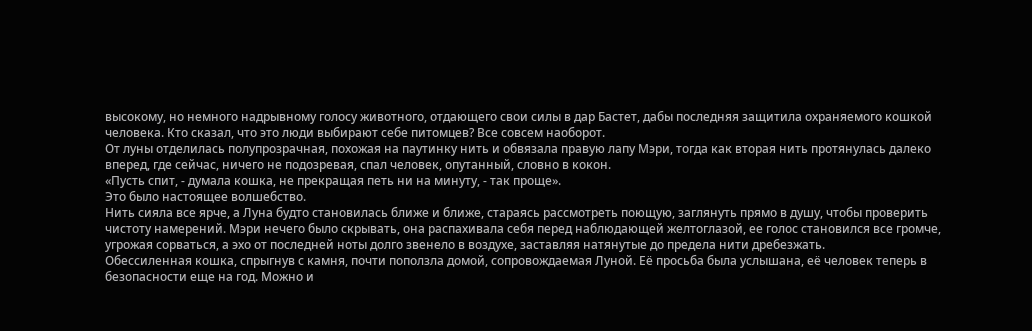высокому, но немного надрывному голосу животного, отдающего свои силы в дар Бастет, дабы последняя защитила охраняемого кошкой человека. Кто сказал, что это люди выбирают себе питомцев? Все совсем наоборот.
От луны отделилась полупрозрачная, похожая на паутинку нить и обвязала правую лапу Мэри, тогда как вторая нить протянулась далеко вперед, где сейчас, ничего не подозревая, спал человек, опутанный, словно в кокон.
«Пусть спит, - думала кошка, не прекращая петь ни на минуту, - так проще».
Это было настоящее волшебство.
Нить сияла все ярче, а Луна будто становилась ближе и ближе, стараясь рассмотреть поющую, заглянуть прямо в душу, чтобы проверить чистоту намерений. Мэри нечего было скрывать, она распахивала себя перед наблюдающей желтоглазой, ее голос становился все громче, угрожая сорваться, а эхо от последней ноты долго звенело в воздухе, заставляя натянутые до предела нити дребезжать.
Обессиленная кошка, спрыгнув с камня, почти поползла домой, сопровождаемая Луной. Её просьба была услышана, её человек теперь в безопасности еще на год. Можно и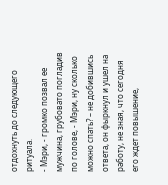отдохнуть до следующего ритуала.
- Мэри, - громко позвал ее мужчина, грубовато погладив по голове, - Мэри, ну сколько можно спать? – не добившись ответа, он фыркнул и ушел на работу, не зная, что сегодня его ждет повышение,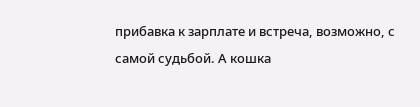прибавка к зарплате и встреча, возможно, с самой судьбой. А кошка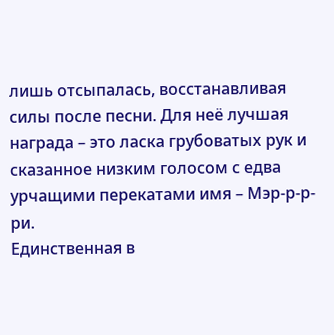лишь отсыпалась, восстанавливая силы после песни. Для неё лучшая награда – это ласка грубоватых рук и сказанное низким голосом с едва урчащими перекатами имя – Мэр-р-р-ри.
Единственная в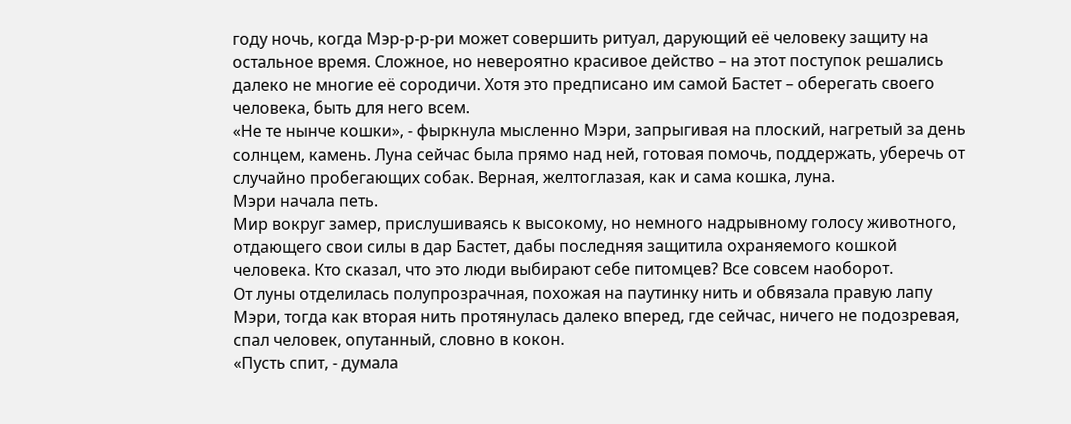году ночь, когда Мэр-р-р-ри может совершить ритуал, дарующий её человеку защиту на остальное время. Сложное, но невероятно красивое действо – на этот поступок решались далеко не многие её сородичи. Хотя это предписано им самой Бастет – оберегать своего человека, быть для него всем.
«Не те нынче кошки», - фыркнула мысленно Мэри, запрыгивая на плоский, нагретый за день солнцем, камень. Луна сейчас была прямо над ней, готовая помочь, поддержать, уберечь от случайно пробегающих собак. Верная, желтоглазая, как и сама кошка, луна.
Мэри начала петь.
Мир вокруг замер, прислушиваясь к высокому, но немного надрывному голосу животного, отдающего свои силы в дар Бастет, дабы последняя защитила охраняемого кошкой человека. Кто сказал, что это люди выбирают себе питомцев? Все совсем наоборот.
От луны отделилась полупрозрачная, похожая на паутинку нить и обвязала правую лапу Мэри, тогда как вторая нить протянулась далеко вперед, где сейчас, ничего не подозревая, спал человек, опутанный, словно в кокон.
«Пусть спит, - думала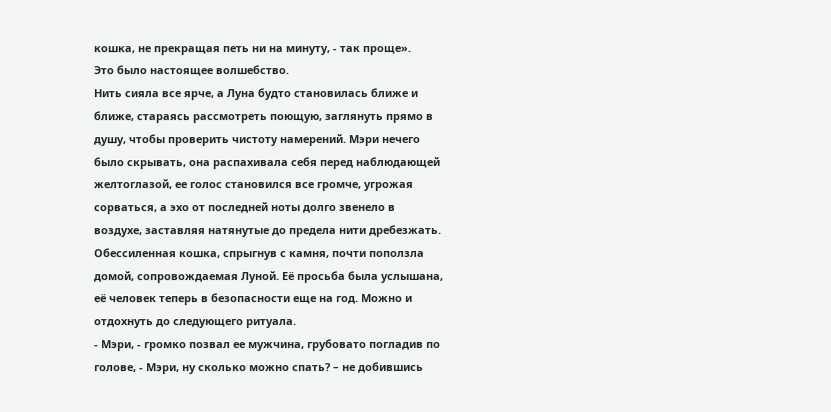кошка, не прекращая петь ни на минуту, - так проще».
Это было настоящее волшебство.
Нить сияла все ярче, а Луна будто становилась ближе и ближе, стараясь рассмотреть поющую, заглянуть прямо в душу, чтобы проверить чистоту намерений. Мэри нечего было скрывать, она распахивала себя перед наблюдающей желтоглазой, ее голос становился все громче, угрожая сорваться, а эхо от последней ноты долго звенело в воздухе, заставляя натянутые до предела нити дребезжать.
Обессиленная кошка, спрыгнув с камня, почти поползла домой, сопровождаемая Луной. Её просьба была услышана, её человек теперь в безопасности еще на год. Можно и отдохнуть до следующего ритуала.
- Мэри, - громко позвал ее мужчина, грубовато погладив по голове, - Мэри, ну сколько можно спать? – не добившись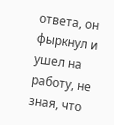ответа, он фыркнул и ушел на работу, не зная, что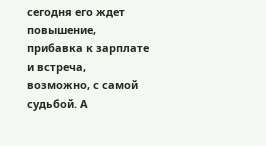сегодня его ждет повышение, прибавка к зарплате и встреча, возможно, с самой судьбой. А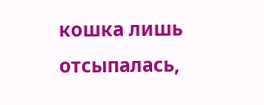кошка лишь отсыпалась,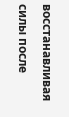восстанавливая силы после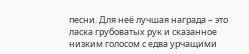песни. Для неё лучшая награда – это ласка грубоватых рук и сказанное низким голосом с едва урчащими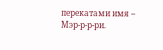перекатами имя – Мэр-р-р-ри.